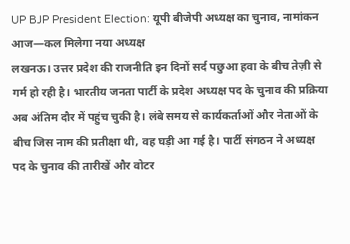UP BJP President Election: यूपी बीजेपी अध्यक्ष का चुनाव, नामांकन आज—कल मिलेगा नया अध्यक्ष
लखनऊ। उत्तर प्रदेश की राजनीति इन दिनों सर्द पछुआ हवा के बीच तेज़ी से गर्म हो रही है। भारतीय जनता पार्टी के प्रदेश अध्यक्ष पद के चुनाव की प्रक्रिया अब अंतिम दौर में पहुंच चुकी है। लंबे समय से कार्यकर्ताओं और नेताओं के बीच जिस नाम की प्रतीक्षा थी, वह घड़ी आ गई है। पार्टी संगठन ने अध्यक्ष पद के चुनाव की तारीखें और वोटर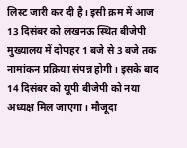लिस्ट जारी कर दी है। इसी क्रम में आज 13 दिसंबर को लखनऊ स्थित बीजेपी मुख्यालय में दोपहर 1 बजे से 3 बजे तक नामांकन प्रक्रिया संपन्न होगी। इसके बाद 14 दिसंबर को यूपी बीजेपी को नया अध्यक्ष मिल जाएगा। मौजूदा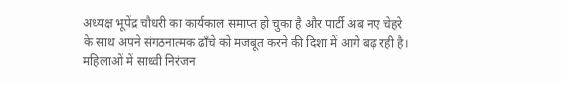अध्यक्ष भूपेंद्र चौधरी का कार्यकाल समाप्त हो चुका है और पार्टी अब नए चेहरे के साथ अपने संगठनात्मक ढाँचे को मजबूत करने की दिशा में आगे बढ़ रही है।
महिलाओं में साध्वी निरंजन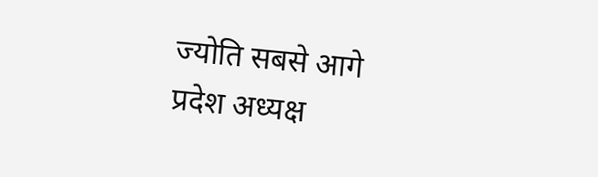ज्योति सबसे आगे
प्रदेश अध्यक्ष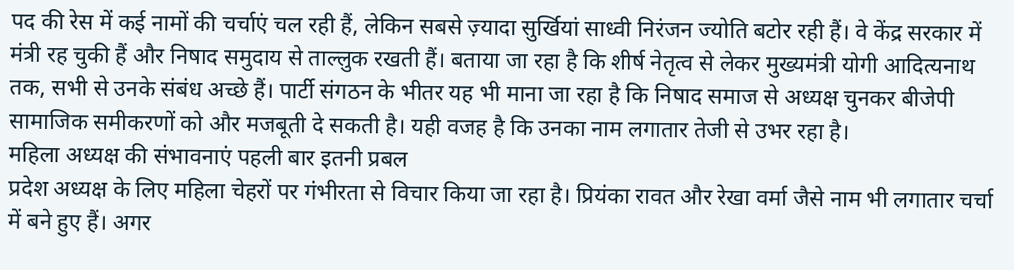पद की रेस में कई नामों की चर्चाएं चल रही हैं, लेकिन सबसे ज़्यादा सुर्खियां साध्वी निरंजन ज्योति बटोर रही हैं। वे केंद्र सरकार में मंत्री रह चुकी हैं और निषाद समुदाय से ताल्लुक रखती हैं। बताया जा रहा है कि शीर्ष नेतृत्व से लेकर मुख्यमंत्री योगी आदित्यनाथ तक, सभी से उनके संबंध अच्छे हैं। पार्टी संगठन के भीतर यह भी माना जा रहा है कि निषाद समाज से अध्यक्ष चुनकर बीजेपी सामाजिक समीकरणों को और मजबूती दे सकती है। यही वजह है कि उनका नाम लगातार तेजी से उभर रहा है।
महिला अध्यक्ष की संभावनाएं पहली बार इतनी प्रबल
प्रदेश अध्यक्ष के लिए महिला चेहरों पर गंभीरता से विचार किया जा रहा है। प्रियंका रावत और रेखा वर्मा जैसे नाम भी लगातार चर्चा में बने हुए हैं। अगर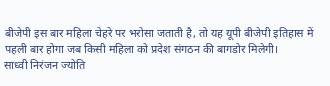बीजेपी इस बार महिला चेहरे पर भरोसा जताती है, तो यह यूपी बीजेपी इतिहास में पहली बार होगा जब किसी महिला को प्रदेश संगठन की बागडोर मिलेगी।
साध्वी निरंजन ज्योति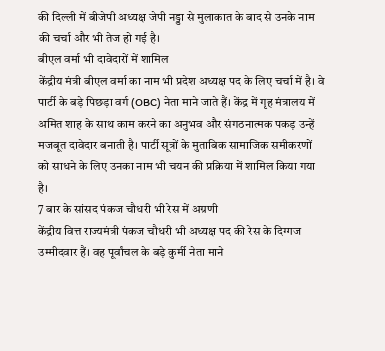की दिल्ली में बीजेपी अध्यक्ष जेपी नड्डा से मुलाकात के बाद से उनके नाम की चर्चा और भी तेज हो गई है।
बीएल वर्मा भी दावेदारों में शामिल
केंद्रीय मंत्री बीएल वर्मा का नाम भी प्रदेश अध्यक्ष पद के लिए चर्चा में है। वे पार्टी के बड़े पिछड़ा वर्ग (OBC) नेता माने जाते हैं। केंद्र में गृह मंत्रालय में अमित शाह के साथ काम करने का अनुभव और संगठनात्मक पकड़ उन्हें मजबूत दावेदार बनाती है। पार्टी सूत्रों के मुताबिक सामाजिक समीकरणों को साधने के लिए उनका नाम भी चयन की प्रक्रिया में शामिल किया गया है।
7 बार के सांसद पंकज चौधरी भी रेस में अग्रणी
केंद्रीय वित्त राज्यमंत्री पंकज चौधरी भी अध्यक्ष पद की रेस के दिग्गज उम्मीदवार हैं। वह पूर्वांचल के बड़े कुर्मी नेता माने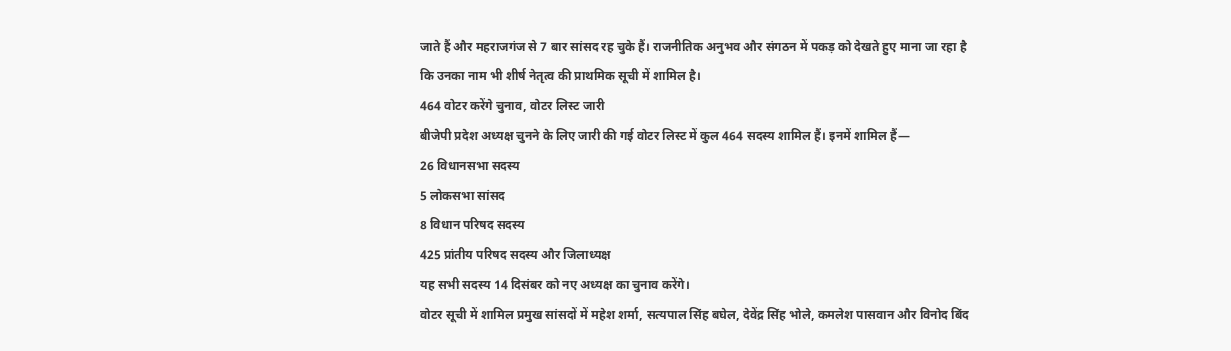जाते हैं और महराजगंज से 7 बार सांसद रह चुके हैं। राजनीतिक अनुभव और संगठन में पकड़ को देखते हुए माना जा रहा है कि उनका नाम भी शीर्ष नेतृत्व की प्राथमिक सूची में शामिल है।
464 वोटर करेंगे चुनाव, वोटर लिस्ट जारी
बीजेपी प्रदेश अध्यक्ष चुनने के लिए जारी की गई वोटर लिस्ट में कुल 464 सदस्य शामिल हैं। इनमें शामिल हैं—
26 विधानसभा सदस्य
5 लोकसभा सांसद
8 विधान परिषद सदस्य
425 प्रांतीय परिषद सदस्य और जिलाध्यक्ष
यह सभी सदस्य 14 दिसंबर को नए अध्यक्ष का चुनाव करेंगे।
वोटर सूची में शामिल प्रमुख सांसदों में महेश शर्मा, सत्यपाल सिंह बघेल, देवेंद्र सिंह भोले, कमलेश पासवान और विनोद बिंद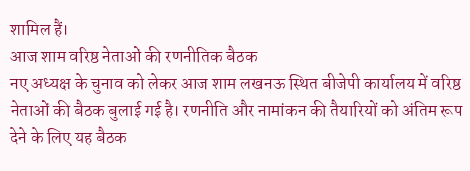शामिल हैं।
आज शाम वरिष्ठ नेताओं की रणनीतिक बैठक
नए अध्यक्ष के चुनाव को लेकर आज शाम लखनऊ स्थित बीजेपी कार्यालय में वरिष्ठ नेताओं की बैठक बुलाई गई है। रणनीति और नामांकन की तैयारियों को अंतिम रूप देने के लिए यह बैठक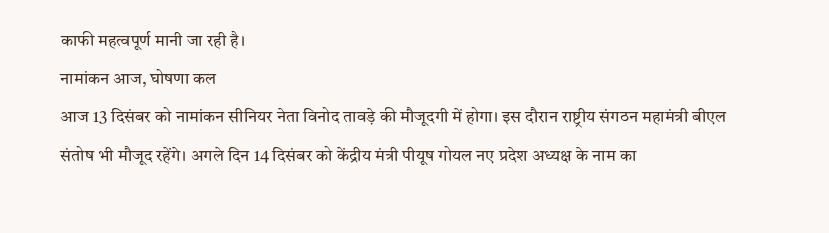काफी महत्वपूर्ण मानी जा रही है।
नामांकन आज, घोषणा कल
आज 13 दिसंबर को नामांकन सीनियर नेता विनोद तावड़े की मौजूदगी में होगा। इस दौरान राष्ट्रीय संगठन महामंत्री बीएल संतोष भी मौजूद रहेंगे। अगले दिन 14 दिसंबर को केंद्रीय मंत्री पीयूष गोयल नए प्रदेश अध्यक्ष के नाम का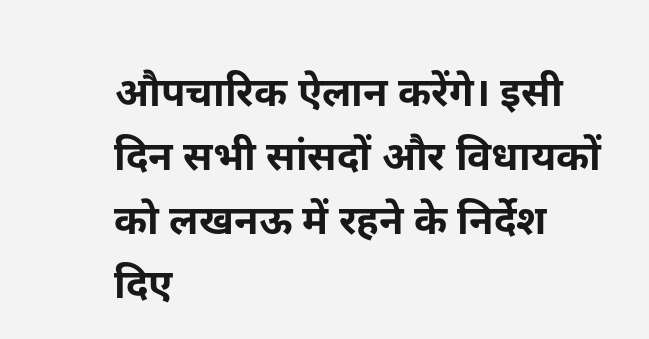औपचारिक ऐलान करेंगे। इसी दिन सभी सांसदों और विधायकों को लखनऊ में रहने के निर्देश दिए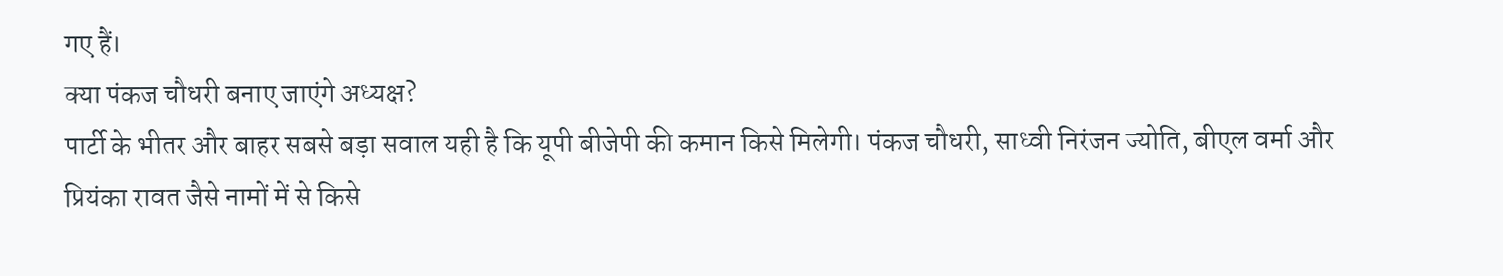गए हैं।
क्या पंकज चौधरी बनाए जाएंगे अध्यक्ष?
पार्टी के भीतर और बाहर सबसे बड़ा सवाल यही है कि यूपी बीजेपी की कमान किसे मिलेगी। पंकज चौधरी, साध्वी निरंजन ज्योति, बीएल वर्मा और प्रियंका रावत जैसे नामों में से किसे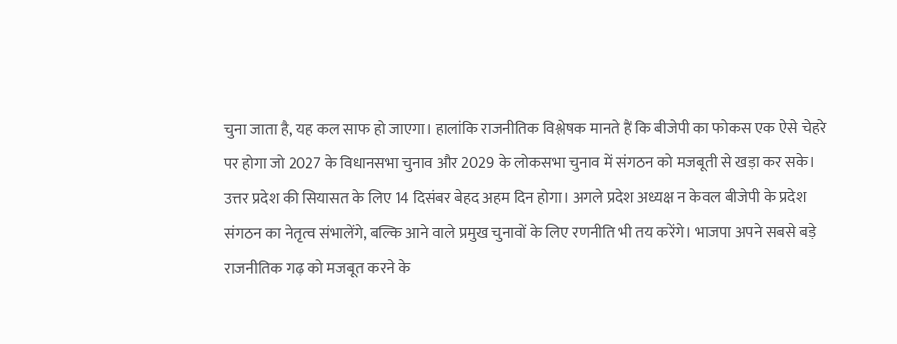चुना जाता है, यह कल साफ हो जाएगा। हालांकि राजनीतिक विश्लेषक मानते हैं कि बीजेपी का फोकस एक ऐसे चेहरे पर होगा जो 2027 के विधानसभा चुनाव और 2029 के लोकसभा चुनाव में संगठन को मजबूती से खड़ा कर सके।
उत्तर प्रदेश की सियासत के लिए 14 दिसंबर बेहद अहम दिन होगा। अगले प्रदेश अध्यक्ष न केवल बीजेपी के प्रदेश संगठन का नेतृत्व संभालेंगे, बल्कि आने वाले प्रमुख चुनावों के लिए रणनीति भी तय करेंगे। भाजपा अपने सबसे बड़े राजनीतिक गढ़ को मजबूत करने के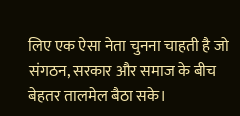लिए एक ऐसा नेता चुनना चाहती है जो संगठन, सरकार और समाज के बीच बेहतर तालमेल बैठा सके।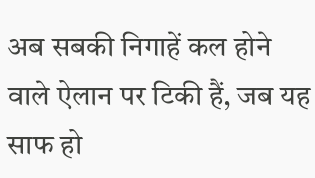अब सबकी निगाहें कल होने वाले ऐलान पर टिकी हैं, जब यह साफ हो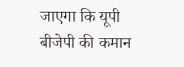जाएगा कि यूपी बीजेपी की कमान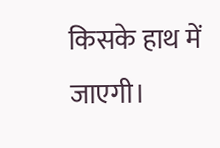किसके हाथ में जाएगी।